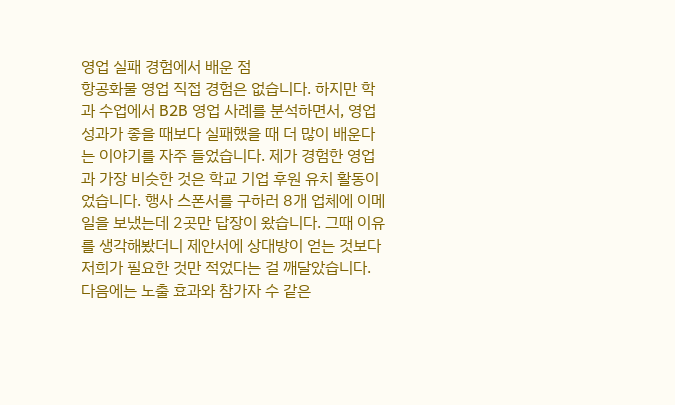영업 실패 경험에서 배운 점
항공화물 영업 직접 경험은 없습니다. 하지만 학과 수업에서 B2B 영업 사례를 분석하면서, 영업 성과가 좋을 때보다 실패했을 때 더 많이 배운다는 이야기를 자주 들었습니다. 제가 경험한 영업과 가장 비슷한 것은 학교 기업 후원 유치 활동이었습니다. 행사 스폰서를 구하러 8개 업체에 이메일을 보냈는데 2곳만 답장이 왔습니다. 그때 이유를 생각해봤더니 제안서에 상대방이 얻는 것보다 저희가 필요한 것만 적었다는 걸 깨달았습니다. 다음에는 노출 효과와 참가자 수 같은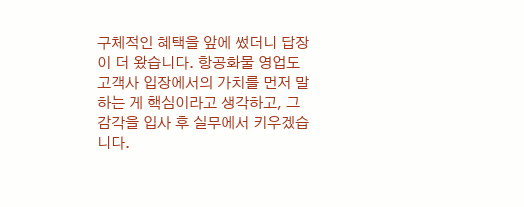구체적인 혜택을 앞에 썼더니 답장이 더 왔습니다. 항공화물 영업도 고객사 입장에서의 가치를 먼저 말하는 게 핵심이라고 생각하고, 그 감각을 입사 후 실무에서 키우겠습니다.